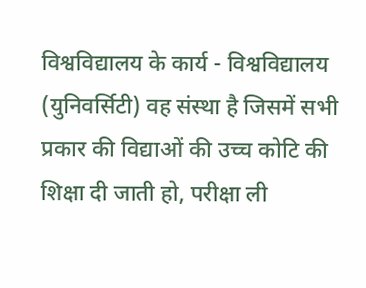विश्वविद्यालय के कार्य - विश्वविद्यालय (युनिवर्सिटी) वह संस्था है जिसमें सभी प्रकार की विद्याओं की उच्च कोटि की शिक्षा दी जाती हो, परीक्षा ली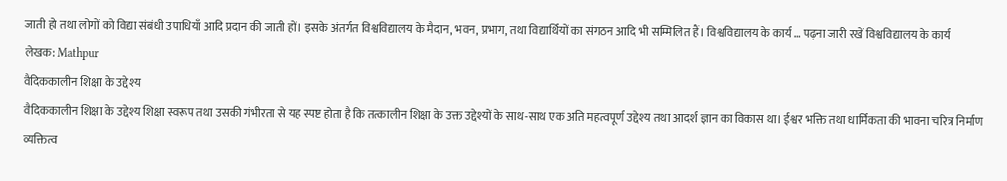जाती हो तथा लोगों को विद्या संबंधी उपाधियाँ आदि प्रदान की जाती हों। इसके अंतर्गत विश्वविद्यालय के मैदान, भवन, प्रभाग, तथा विद्यार्थियों का संगठन आदि भी सम्मिलित हैं। विश्वविद्यालय के कार्य … पढ़ना जारी रखें विश्वविद्यालय के कार्य
लेखक: Mathpur
वैदिककालीन शिक्षा के उद्देश्य
वैदिककालीन शिक्षा के उद्देश्य शिक्षा स्वरूप तथा उसकी गंभीरता से यह स्पष्ट होता है कि तत्कालीन शिक्षा के उक्त उद्देश्यों के साथ-साथ एक अति महत्वपूर्ण उद्देश्य तथा आदर्श ज्ञान का विकास था। ईश्वर भक्ति तथा धार्मिकता की भावना चरित्र निर्माण व्यक्तित्व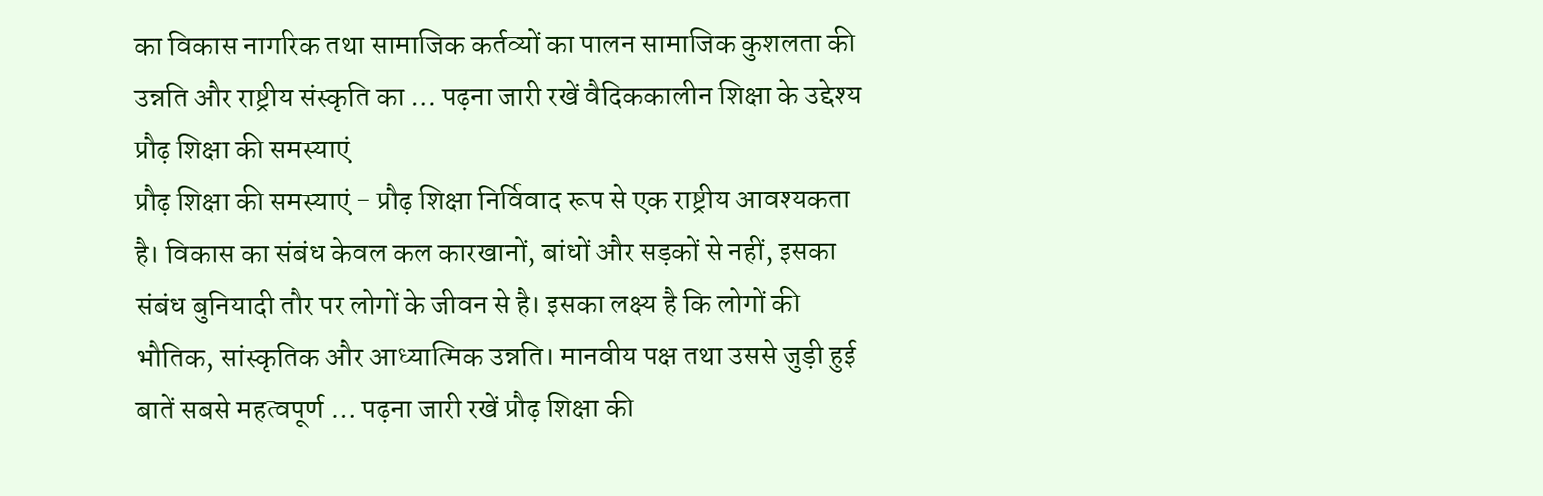का विकास नागरिक तथा सामाजिक कर्तव्यों का पालन सामाजिक कुशलता की उन्नति और राष्ट्रीय संस्कृति का … पढ़ना जारी रखें वैदिककालीन शिक्षा के उद्देश्य
प्रौढ़ शिक्षा की समस्याएं
प्रौढ़ शिक्षा की समस्याएं - प्रौढ़ शिक्षा निर्विवाद रूप से एक राष्ट्रीय आवश्यकता है। विकास का संबंध केवल कल कारखानों, बांधों और सड़कों से नहीं, इसका संबंध बुनियादी तौर पर लोगों के जीवन से है। इसका लक्ष्य है कि लोगों की भौतिक, सांस्कृतिक और आध्यात्मिक उन्नति। मानवीय पक्ष तथा उससे जुड़ी हुई बातें सबसे महत्वपूर्ण … पढ़ना जारी रखें प्रौढ़ शिक्षा की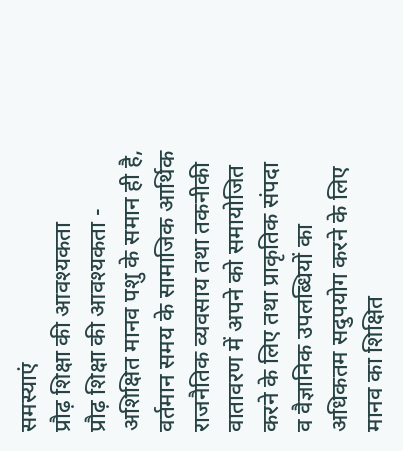समस्याएं
प्रौढ़ शिक्षा की आवश्यकता
प्रौढ़ शिक्षा की आवश्यकता - अशिक्षित मानव पशु के समान ही है, वर्तमान समय के सामाजिक आर्थिक राजनैतिक व्यवसाय तथा तकनीकी वातावरण में अपने को समायोजित करने के लिए तथा प्राकृतिक संपदा व वैज्ञानिक उपलब्धियों का अधिकतम सदुपयोग करने के लिए मानव का शिक्षित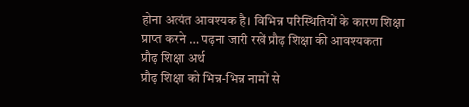होना अत्यंत आवश्यक है। विभिन्न परिस्थितियों के कारण शिक्षा प्राप्त करने … पढ़ना जारी रखें प्रौढ़ शिक्षा की आवश्यकता
प्रौढ़ शिक्षा अर्थ
प्रौढ़ शिक्षा को भिन्न-भिन्न नामों से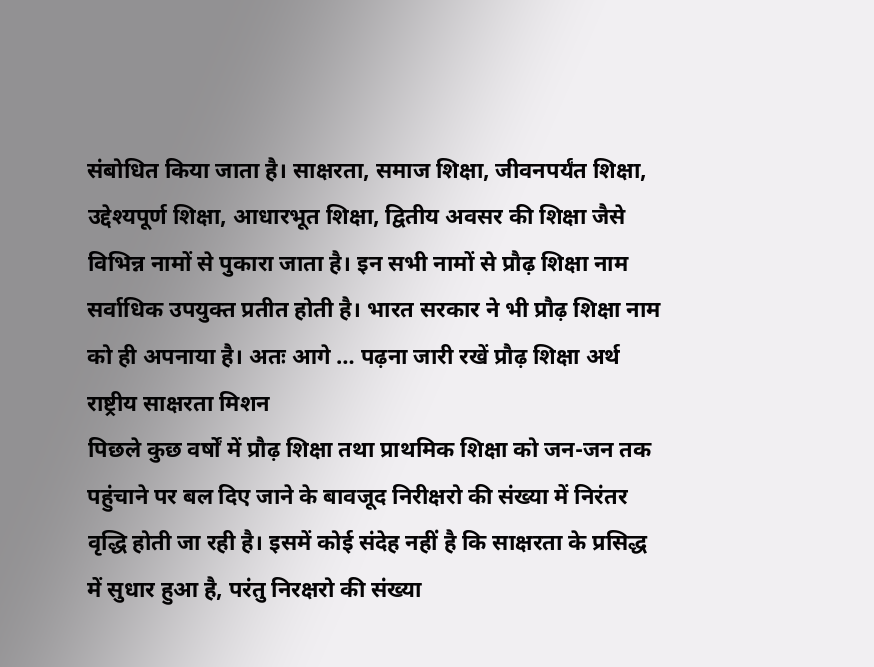संबोधित किया जाता है। साक्षरता, समाज शिक्षा, जीवनपर्यंत शिक्षा, उद्देश्यपूर्ण शिक्षा, आधारभूत शिक्षा, द्वितीय अवसर की शिक्षा जैसे विभिन्न नामों से पुकारा जाता है। इन सभी नामों से प्रौढ़ शिक्षा नाम सर्वाधिक उपयुक्त प्रतीत होती है। भारत सरकार ने भी प्रौढ़ शिक्षा नाम को ही अपनाया है। अतः आगे … पढ़ना जारी रखें प्रौढ़ शिक्षा अर्थ
राष्ट्रीय साक्षरता मिशन
पिछले कुछ वर्षों में प्रौढ़ शिक्षा तथा प्राथमिक शिक्षा को जन-जन तक पहुंचाने पर बल दिए जाने के बावजूद निरीक्षरो की संख्या में निरंतर वृद्धि होती जा रही है। इसमें कोई संदेह नहीं है कि साक्षरता के प्रसिद्ध में सुधार हुआ है, परंतु निरक्षरो की संख्या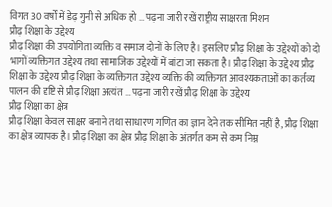विगत 30 वर्षों में डेढ़ गुनी से अधिक हो … पढ़ना जारी रखें राष्ट्रीय साक्षरता मिशन
प्रौढ़ शिक्षा के उद्देश्य
प्रौढ़ शिक्षा की उपयोगिता व्यक्ति व समाज दोनों के लिए है। इसलिए प्रौढ़ शिक्षा के उद्देश्यों को दो भागों व्यक्तिगत उद्देश्य तथा सामाजिक उद्देश्यों में बांटा जा सकता है। प्रौढ़ शिक्षा के उद्देश्य प्रौढ़ शिक्षा के उद्देश्य प्रौढ़ शिक्षा के व्यक्तिगत उद्देश्य व्यक्ति की व्यक्तिगत आवश्यकताओं का कर्तव्य पालन की दृष्टि से प्रौढ़ शिक्षा अत्यंत … पढ़ना जारी रखें प्रौढ़ शिक्षा के उद्देश्य
प्रौढ़ शिक्षा का क्षेत्र
प्रौढ़ शिक्षा केवल साक्षर बनाने तथा साधारण गणित का ज्ञान देने तक सीमित नहीं है, प्रौढ़ शिक्षा का क्षेत्र व्यापक है। प्रौढ़ शिक्षा का क्षेत्र प्रौढ़ शिक्षा के अंतर्गत कम से कम निम्न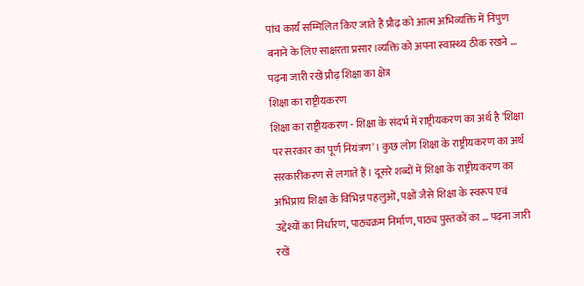पांच कार्य सम्मिलित किए जाते हैं प्रौढ़ को आत्म अभिव्यक्ति में निपुण बनाने के लिए साक्षरता प्रसार।व्यक्ति को अपना स्वास्थ्य ठीक रखने … पढ़ना जारी रखें प्रौढ़ शिक्षा का क्षेत्र
शिक्षा का राष्ट्रीयकरण
शिक्षा का राष्ट्रीयकरण - शिक्षा के संदर्भ में राष्ट्रीयकरण का अर्थ है 'शिक्षा पर सरकार का पूर्ण नियंत्रण'। कुछ लोग शिक्षा के राष्ट्रीयकरण का अर्थ सरकारीकरण से लगाते हैं। दूसरे शब्दों में शिक्षा के राष्ट्रीयकरण का अभिप्राय शिक्षा के विभिन्न पहलुओं, पक्षों जैसे शिक्षा के स्वरूप एवं उद्देश्यों का निर्धारण, पाठ्यक्रम निर्माण, पाठ्य पुस्तकों का … पढ़ना जारी रखें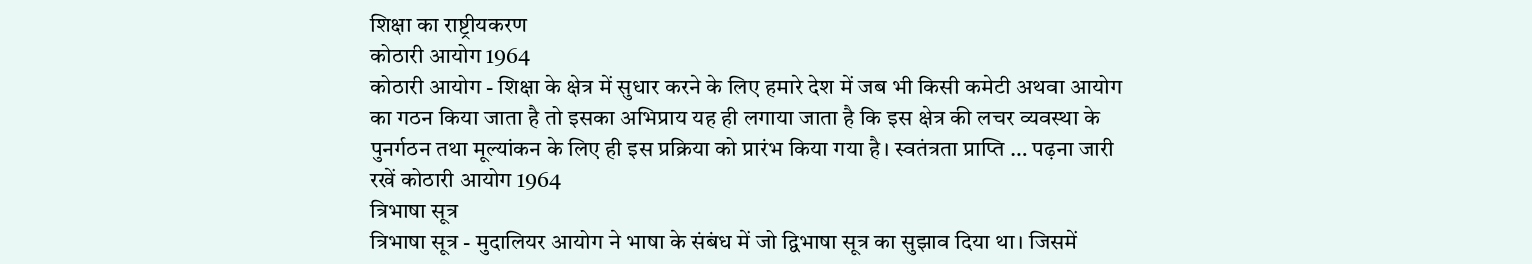शिक्षा का राष्ट्रीयकरण
कोठारी आयोग 1964
कोठारी आयोग - शिक्षा के क्षेत्र में सुधार करने के लिए हमारे देश में जब भी किसी कमेटी अथवा आयोग का गठन किया जाता है तो इसका अभिप्राय यह ही लगाया जाता है कि इस क्षेत्र की लचर व्यवस्था के पुनर्गठन तथा मूल्यांकन के लिए ही इस प्रक्रिया को प्रारंभ किया गया है। स्वतंत्रता प्राप्ति … पढ़ना जारी रखें कोठारी आयोग 1964
त्रिभाषा सूत्र
त्रिभाषा सूत्र - मुदालियर आयोग ने भाषा के संबंध में जो द्विभाषा सूत्र का सुझाव दिया था। जिसमें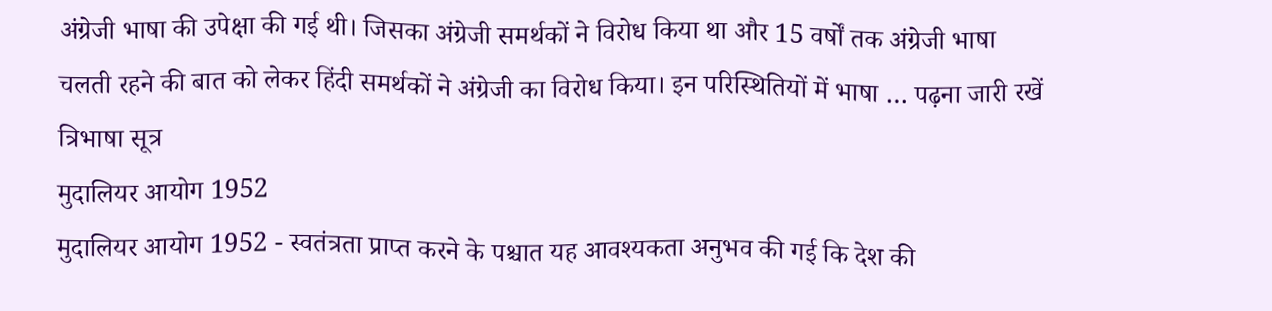अंग्रेजी भाषा की उपेक्षा की गई थी। जिसका अंग्रेजी समर्थकों ने विरोध किया था और 15 वर्षों तक अंग्रेजी भाषा चलती रहने की बात को लेकर हिंदी समर्थकों ने अंग्रेजी का विरोध किया। इन परिस्थितियों में भाषा … पढ़ना जारी रखें त्रिभाषा सूत्र
मुदालियर आयोग 1952
मुदालियर आयोग 1952 - स्वतंत्रता प्राप्त करने के पश्चात यह आवश्यकता अनुभव की गई कि देश की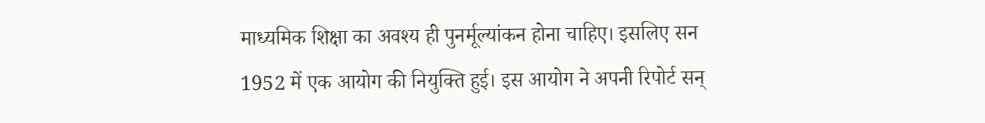माध्यमिक शिक्षा का अवश्य ही पुनर्मूल्यांकन होना चाहिए। इसलिए सन 1952 में एक आयोग की नियुक्ति हुई। इस आयोग ने अपनी रिपोर्ट सन्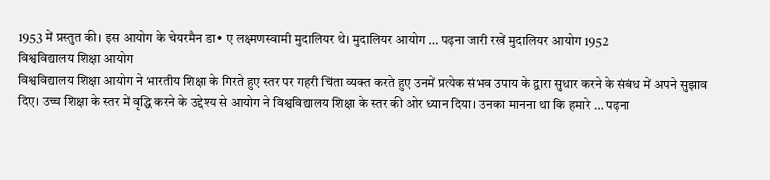1953 में प्रस्तुत की। इस आयोग के चेयरमैन डा• ए लक्ष्मणस्वामी मुदालियर थे। मुदालियर आयोग … पढ़ना जारी रखें मुदालियर आयोग 1952
विश्वविद्यालय शिक्षा आयोग
विश्वविद्यालय शिक्षा आयोग ने भारतीय शिक्षा के गिरते हुए स्तर पर गहरी चिंता व्यक्त करते हुए उनमें प्रत्येक संभव उपाय के द्वारा सुधार करने के संबंध में अपने सुझाव दिए। उच्च शिक्षा के स्तर में वृद्धि करने के उद्देश्य से आयोग ने विश्वविद्यालय शिक्षा के स्तर की ओर ध्यान दिया। उनका मानना था कि हमारे … पढ़ना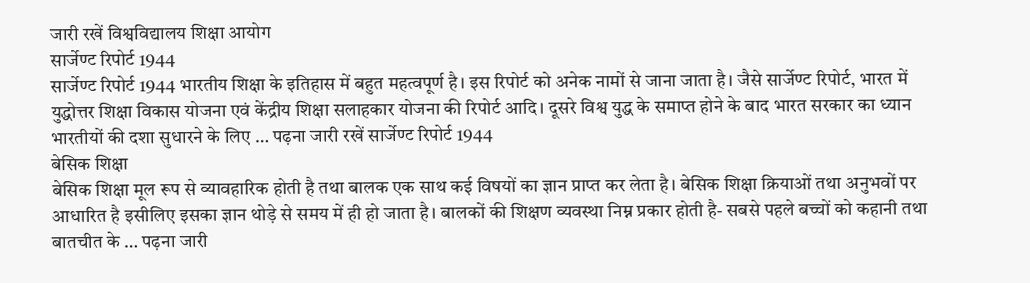जारी रखें विश्वविद्यालय शिक्षा आयोग
सार्जेण्ट रिपोर्ट 1944
सार्जेण्ट रिपोर्ट 1944 भारतीय शिक्षा के इतिहास में बहुत महत्वपूर्ण है। इस रिपोर्ट को अनेक नामों से जाना जाता है। जैसे सार्जेण्ट रिपोर्ट, भारत में युद्धोत्तर शिक्षा विकास योजना एवं केंद्रीय शिक्षा सलाहकार योजना की रिपोर्ट आदि। दूसरे विश्व युद्ध के समाप्त होने के बाद भारत सरकार का ध्यान भारतीयों की दशा सुधारने के लिए … पढ़ना जारी रखें सार्जेण्ट रिपोर्ट 1944
बेसिक शिक्षा
बेसिक शिक्षा मूल रूप से व्यावहारिक होती है तथा बालक एक साथ कई विषयों का ज्ञान प्राप्त कर लेता है। बेसिक शिक्षा क्रियाओं तथा अनुभवों पर आधारित है इसीलिए इसका ज्ञान थोड़े से समय में ही हो जाता है। बालकों की शिक्षण व्यवस्था निम्न प्रकार होती है- सबसे पहले बच्चों को कहानी तथा बातचीत के … पढ़ना जारी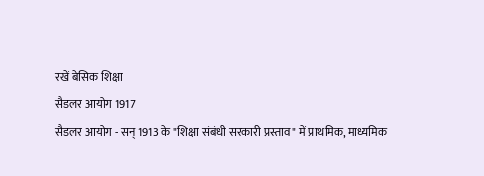रखें बेसिक शिक्षा
सैडलर आयोग 1917
सैडलर आयोग - सन् 1913 के "शिक्षा संबंधी सरकारी प्रस्ताव" में प्राथमिक, माध्यमिक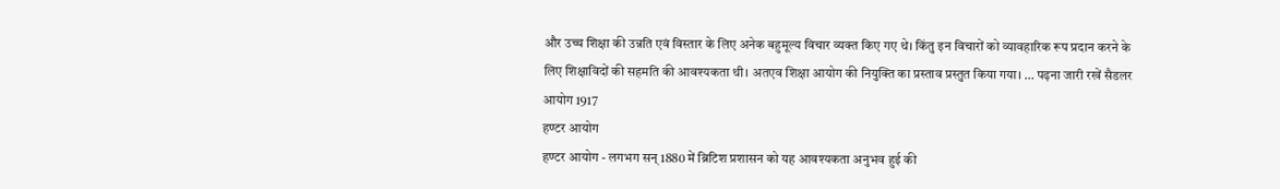और उच्च शिक्षा की उन्नति एवं विस्तार के लिए अनेक बहुमूल्य विचार व्यक्त किए गए थे। किंतु इन विचारों को व्यावहारिक रूप प्रदान करने के लिए शिक्षाविदों की सहमति की आवश्यकता थी। अतएव शिक्षा आयोग की नियुक्ति का प्रस्ताव प्रस्तुत किया गया। … पढ़ना जारी रखें सैडलर आयोग 1917
हण्टर आयोग
हण्टर आयोग - लगभग सन् 1880 में ब्रिटिश प्रशासन को यह आवश्यकता अनुभव हुई की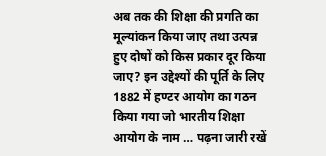अब तक की शिक्षा की प्रगति का मूल्यांकन किया जाए तथा उत्पन्न हुए दोषों को किस प्रकार दूर किया जाए? इन उद्देश्यों की पूर्ति के लिए 1882 में हण्टर आयोग का गठन किया गया जो भारतीय शिक्षा आयोग के नाम … पढ़ना जारी रखें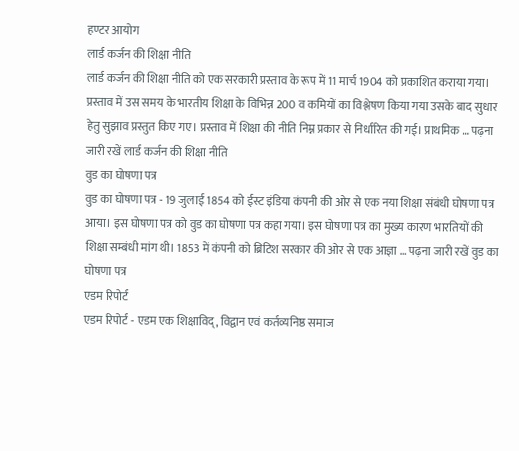हण्टर आयोग
लार्ड कर्जन की शिक्षा नीति
लार्ड कर्जन की शिक्षा नीति को एक सरकारी प्रस्ताव के रूप में 11 मार्च 1904 को प्रकाशित कराया गया। प्रस्ताव में उस समय के भारतीय शिक्षा के विभिन्न 200 व कमियों का विश्लेषण किया गया उसके बाद सुधार हेतु सुझाव प्रस्तुत किए गए। प्रस्ताव में शिक्षा की नीति निम्न प्रकार से निर्धारित की गई। प्राथमिक … पढ़ना जारी रखें लार्ड कर्जन की शिक्षा नीति
वुड का घोषणा पत्र
वुड का घोषणा पत्र - 19 जुलाई 1854 को ईस्ट इंडिया कंपनी की ओर से एक नया शिक्षा संबंधी घोषणा पत्र आया। इस घोषणा पत्र को वुड का घोषणा पत्र कहा गया। इस घोषणा पत्र का मुख्य कारण भारतियों की शिक्षा सम्बंधी मांग थी। 1853 में कंपनी को ब्रिटिश सरकार की ओर से एक आज्ञा … पढ़ना जारी रखें वुड का घोषणा पत्र
एडम रिपोर्ट
एडम रिपोर्ट - एडम एक शिक्षाविद्, विद्वान एवं कर्तव्यनिष्ठ समाज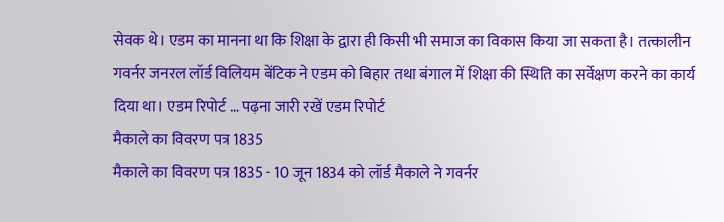सेवक थे। एडम का मानना था कि शिक्षा के द्वारा ही किसी भी समाज का विकास किया जा सकता है। तत्कालीन गवर्नर जनरल लॉर्ड विलियम बेंटिक ने एडम को बिहार तथा बंगाल में शिक्षा की स्थिति का सर्वेक्षण करने का कार्य दिया था। एडम रिपोर्ट … पढ़ना जारी रखें एडम रिपोर्ट
मैकाले का विवरण पत्र 1835
मैकाले का विवरण पत्र 1835 - 10 जून 1834 को लॉर्ड मैकाले ने गवर्नर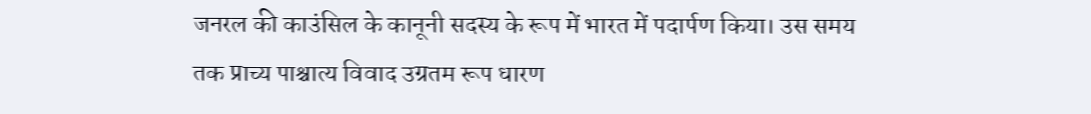जनरल की काउंसिल के कानूनी सदस्य के रूप में भारत में पदार्पण किया। उस समय तक प्राच्य पाश्चात्य विवाद उग्रतम रूप धारण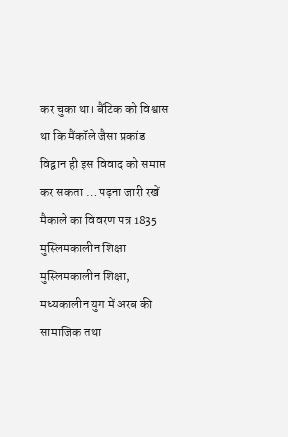कर चुका था। बैंटिक को विश्वास था कि मैंकॉले जैसा प्रकांड विद्वान ही इस विवाद को समाप्त कर सकता … पढ़ना जारी रखें मैकाले का विवरण पत्र 1835
मुस्लिमकालीन शिक्षा
मुस्लिमकालीन शिक्षा, मध्यकालीन युग में अरब की सामाजिक तथा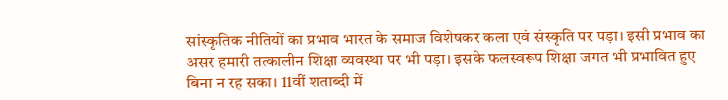सांस्कृतिक नीतियों का प्रभाव भारत के समाज विशेषकर कला एवं संस्कृति पर पड़ा। इसी प्रभाव का असर हमारी तत्कालीन शिक्षा व्यवस्था पर भी पड़ा। इसके फलस्वरूप शिक्षा जगत भी प्रभावित हुए बिना न रह सका। 11वीं शताब्दी में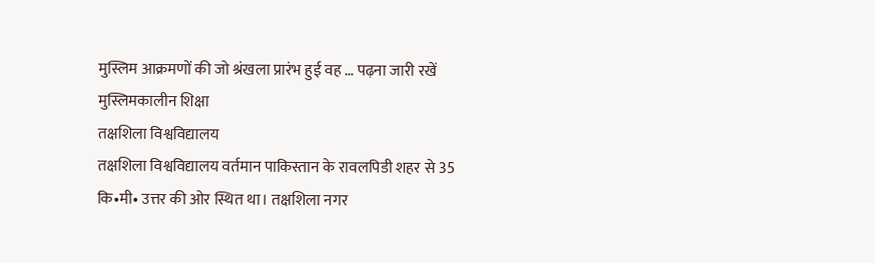मुस्लिम आक्रमणों की जो श्रंखला प्रारंभ हुई वह … पढ़ना जारी रखें मुस्लिमकालीन शिक्षा
तक्षशिला विश्वविद्यालय
तक्षशिला विश्वविद्यालय वर्तमान पाकिस्तान के रावलपिडी शहर से 35 कि•मी• उत्तर की ओर स्थित था। तक्षशिला नगर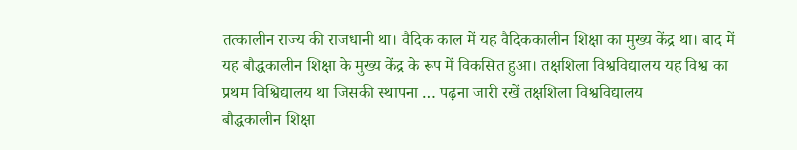तत्कालीन राज्य की राजधानी था। वैदिक काल में यह वैदिककालीन शिक्षा का मुख्य केंद्र था। बाद में यह बौद्धकालीन शिक्षा के मुख्य केंद्र के रूप में विकसित हुआ। तक्षशिला विश्वविद्यालय यह विश्व का प्रथम विश्विद्यालय था जिसकी स्थापना … पढ़ना जारी रखें तक्षशिला विश्वविद्यालय
बौद्धकालीन शिक्षा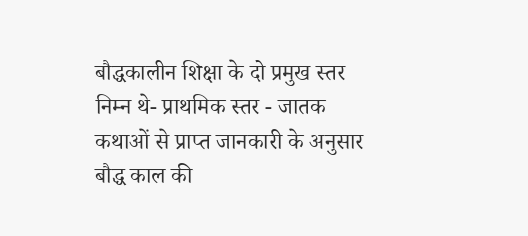बौद्धकालीन शिक्षा के दो प्रमुख स्तर निम्न थे- प्राथमिक स्तर - जातक कथाओं से प्राप्त जानकारी के अनुसार बौद्ध काल की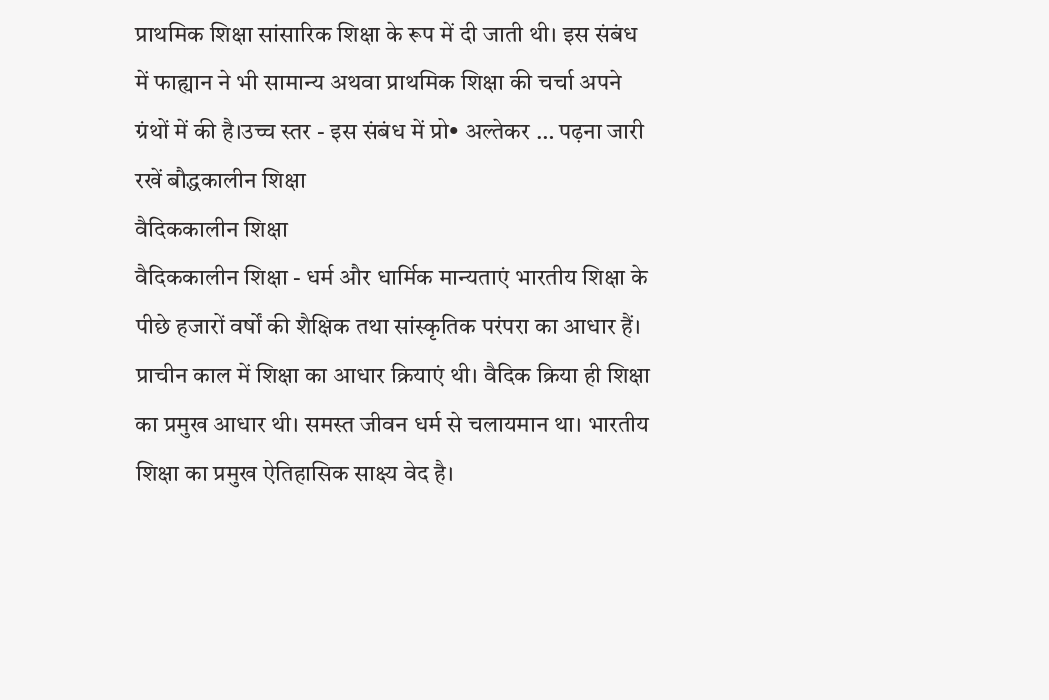प्राथमिक शिक्षा सांसारिक शिक्षा के रूप में दी जाती थी। इस संबंध में फाह्यान ने भी सामान्य अथवा प्राथमिक शिक्षा की चर्चा अपने ग्रंथों में की है।उच्च स्तर - इस संबंध में प्रो• अल्तेकर … पढ़ना जारी रखें बौद्धकालीन शिक्षा
वैदिककालीन शिक्षा
वैदिककालीन शिक्षा - धर्म और धार्मिक मान्यताएं भारतीय शिक्षा के पीछे हजारों वर्षों की शैक्षिक तथा सांस्कृतिक परंपरा का आधार हैं। प्राचीन काल में शिक्षा का आधार क्रियाएं थी। वैदिक क्रिया ही शिक्षा का प्रमुख आधार थी। समस्त जीवन धर्म से चलायमान था। भारतीय शिक्षा का प्रमुख ऐतिहासिक साक्ष्य वेद है।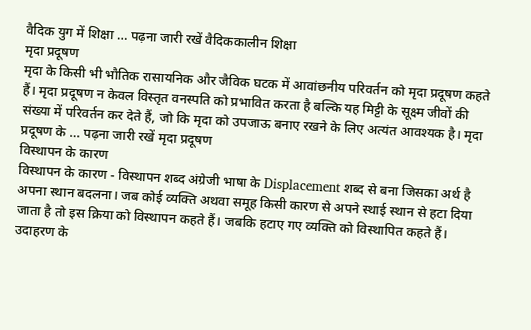वैदिक युग में शिक्षा … पढ़ना जारी रखें वैदिककालीन शिक्षा
मृदा प्रदूषण
मृदा के किसी भी भौतिक रासायनिक और जैविक घटक में आवांछनीय परिवर्तन को मृदा प्रदूषण कहते हैं। मृदा प्रदूषण न केवल विस्तृत वनस्पति को प्रभावित करता है बल्कि यह मिट्टी के सूक्ष्म जीवों की संख्या में परिवर्तन कर देते हैं, जो कि मृदा को उपजाऊ बनाए रखने के लिए अत्यंत आवश्यक है। मृदा प्रदूषण के … पढ़ना जारी रखें मृदा प्रदूषण
विस्थापन के कारण
विस्थापन के कारण - विस्थापन शब्द अंग्रेजी भाषा के Displacement शब्द से बना जिसका अर्थ है अपना स्थान बदलना। जब कोई व्यक्ति अथवा समूह किसी कारण से अपने स्थाई स्थान से हटा दिया जाता है तो इस क्रिया को विस्थापन कहते हैं। जबकि हटाए गए व्यक्ति को विस्थापित कहते हैं। उदाहरण के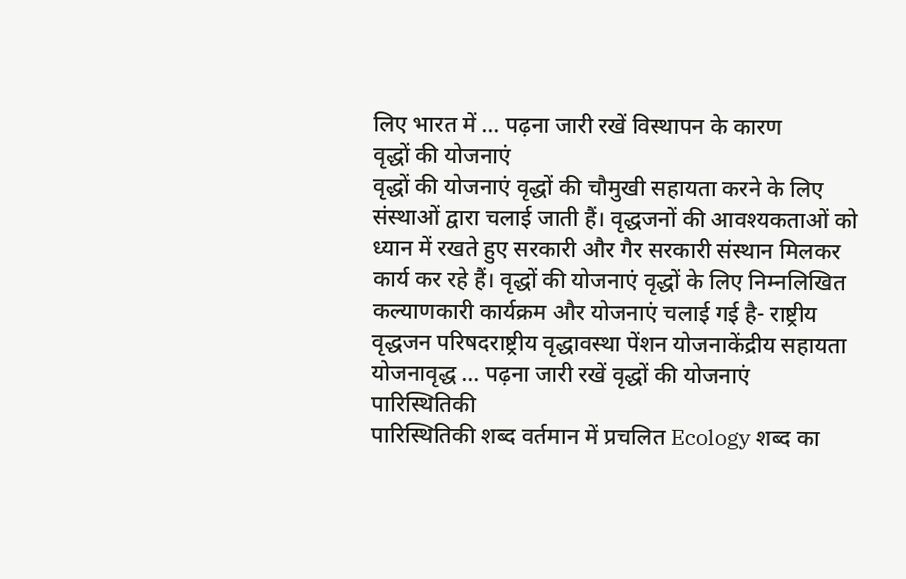लिए भारत में … पढ़ना जारी रखें विस्थापन के कारण
वृद्धों की योजनाएं
वृद्धों की योजनाएं वृद्धों की चौमुखी सहायता करने के लिए संस्थाओं द्वारा चलाई जाती हैं। वृद्धजनों की आवश्यकताओं को ध्यान में रखते हुए सरकारी और गैर सरकारी संस्थान मिलकर कार्य कर रहे हैं। वृद्धों की योजनाएं वृद्धों के लिए निम्नलिखित कल्याणकारी कार्यक्रम और योजनाएं चलाई गई है- राष्ट्रीय वृद्धजन परिषदराष्ट्रीय वृद्धावस्था पेंशन योजनाकेंद्रीय सहायता योजनावृद्ध … पढ़ना जारी रखें वृद्धों की योजनाएं
पारिस्थितिकी
पारिस्थितिकी शब्द वर्तमान में प्रचलित Ecology शब्द का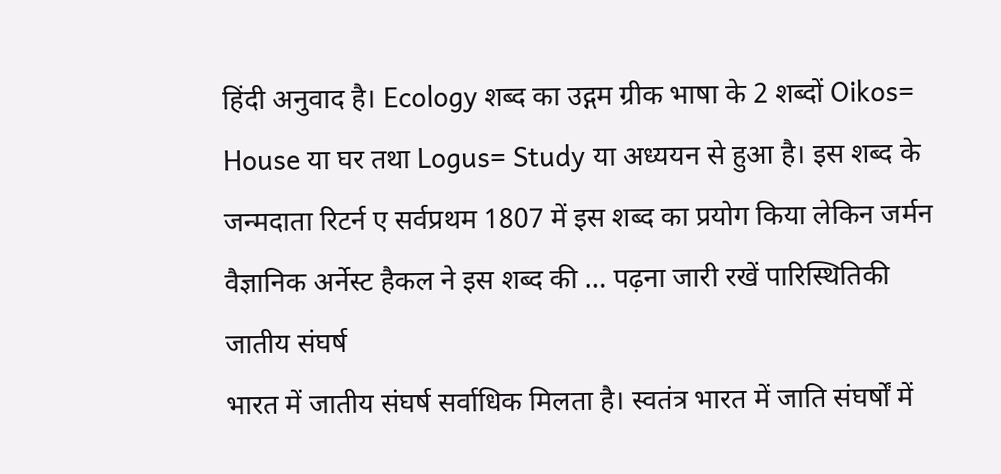हिंदी अनुवाद है। Ecology शब्द का उद्गम ग्रीक भाषा के 2 शब्दों Oikos= House या घर तथा Logus= Study या अध्ययन से हुआ है। इस शब्द के जन्मदाता रिटर्न ए सर्वप्रथम 1807 में इस शब्द का प्रयोग किया लेकिन जर्मन वैज्ञानिक अर्नेस्ट हैकल ने इस शब्द की … पढ़ना जारी रखें पारिस्थितिकी
जातीय संघर्ष
भारत में जातीय संघर्ष सर्वाधिक मिलता है। स्वतंत्र भारत में जाति संघर्षों में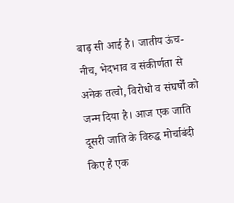बाढ़ सी आई है। जातीय ऊंच-नीच, भेदभाव व संकीर्णता से अनेक तत्वो, विरोधो व संघर्षों को जन्म दिया है। आज एक जाति दूसरी जाति के विरुद्ध मोर्चाबंदी किए है एक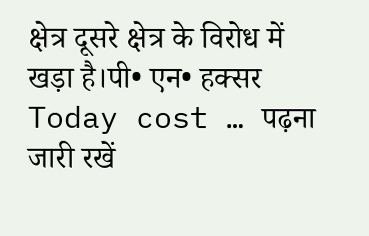क्षेत्र दूसरे क्षेत्र के विरोध में खड़ा है।पी• एन• हक्सर Today cost … पढ़ना जारी रखें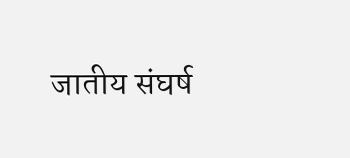जातीय संघर्ष